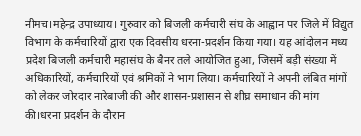नीमच।महेन्द्र उपाध्याय। गुरुवार को बिजली कर्मचारी संघ के आह्वान पर जिले में विद्युत विभाग के कर्मचारियों द्वारा एक दिवसीय धरना-प्रदर्शन किया गया। यह आंदोलन मध्य प्रदेश बिजली कर्मचारी महासंघ के बैनर तले आयोजित हुआ, जिसमें बड़ी संख्या में अधिकारियों, कर्मचारियों एवं श्रमिकों ने भाग लिया। कर्मचारियों ने अपनी लंबित मांगों को लेकर जोरदार नारेबाजी की और शासन-प्रशासन से शीघ्र समाधान की मांग की।धरना प्रदर्शन के दौरान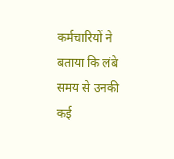कर्मचारियों ने बताया कि लंबे समय से उनकी कई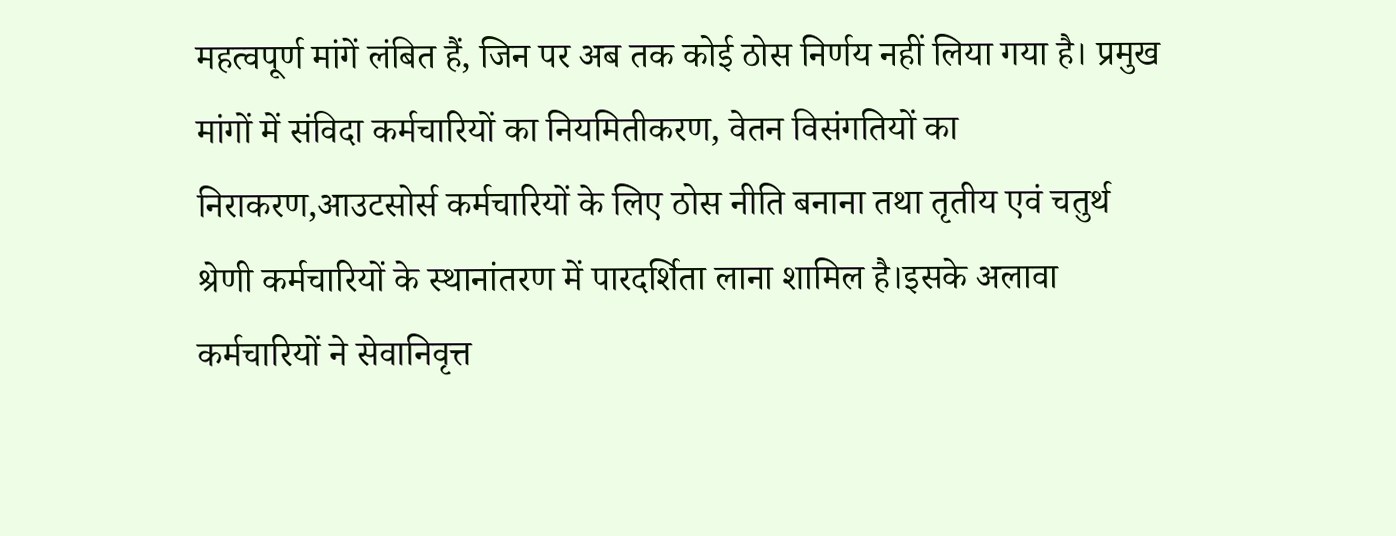महत्वपूर्ण मांगें लंबित हैं, जिन पर अब तक कोई ठोस निर्णय नहीं लिया गया है। प्रमुख मांगों में संविदा कर्मचारियों का नियमितीकरण, वेतन विसंगतियों का निराकरण,आउटसोर्स कर्मचारियों के लिए ठोस नीति बनाना तथा तृतीय एवं चतुर्थ श्रेणी कर्मचारियों के स्थानांतरण में पारदर्शिता लाना शामिल है।इसके अलावा कर्मचारियों ने सेवानिवृत्त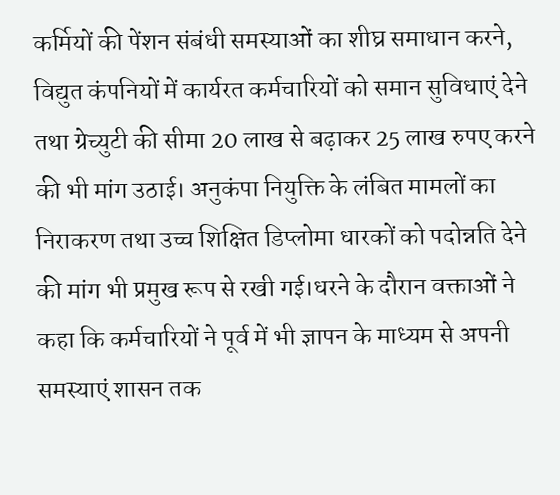कर्मियों की पेंशन संबंधी समस्याओं का शीघ्र समाधान करने, विद्युत कंपनियों में कार्यरत कर्मचारियों को समान सुविधाएं देने तथा ग्रेच्युटी की सीमा 20 लाख से बढ़ाकर 25 लाख रुपए करने की भी मांग उठाई। अनुकंपा नियुक्ति के लंबित मामलों का निराकरण तथा उच्च शिक्षित डिप्लोमा धारकों को पदोन्नति देने की मांग भी प्रमुख रूप से रखी गई।धरने के दौरान वक्ताओं ने कहा कि कर्मचारियों ने पूर्व में भी ज्ञापन के माध्यम से अपनी समस्याएं शासन तक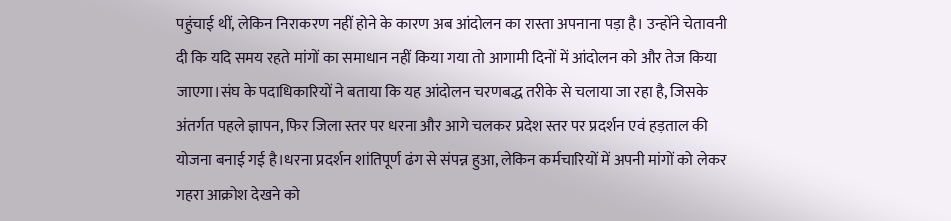पहुंचाई थीं, लेकिन निराकरण नहीं होने के कारण अब आंदोलन का रास्ता अपनाना पड़ा है। उन्होंने चेतावनी दी कि यदि समय रहते मांगों का समाधान नहीं किया गया तो आगामी दिनों में आंदोलन को और तेज किया जाएगा।संघ के पदाधिकारियों ने बताया कि यह आंदोलन चरणबद्ध तरीके से चलाया जा रहा है, जिसके अंतर्गत पहले ज्ञापन, फिर जिला स्तर पर धरना और आगे चलकर प्रदेश स्तर पर प्रदर्शन एवं हड़ताल की योजना बनाई गई है।धरना प्रदर्शन शांतिपूर्ण ढंग से संपन्न हुआ, लेकिन कर्मचारियों में अपनी मांगों को लेकर गहरा आक्रोश देखने को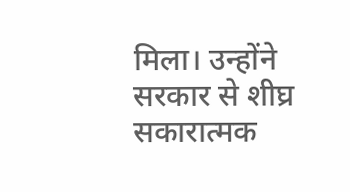मिला। उन्होंने सरकार से शीघ्र सकारात्मक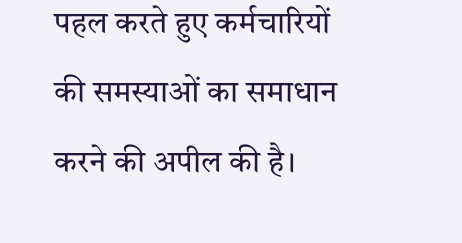पहल करते हुए कर्मचारियों की समस्याओं का समाधान करने की अपील की है।